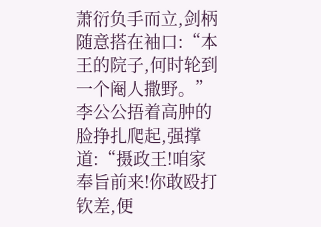萧衍负手而立,剑柄随意搭在袖口:“本王的院子,何时轮到一个阉人撒野。”
李公公捂着高肿的脸挣扎爬起,强撑道:“摄政王!咱家奉旨前来!你敢殴打钦差,便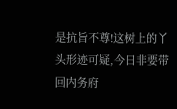是抗旨不尊!这树上的丫头形迹可疑,今日非要带回内务府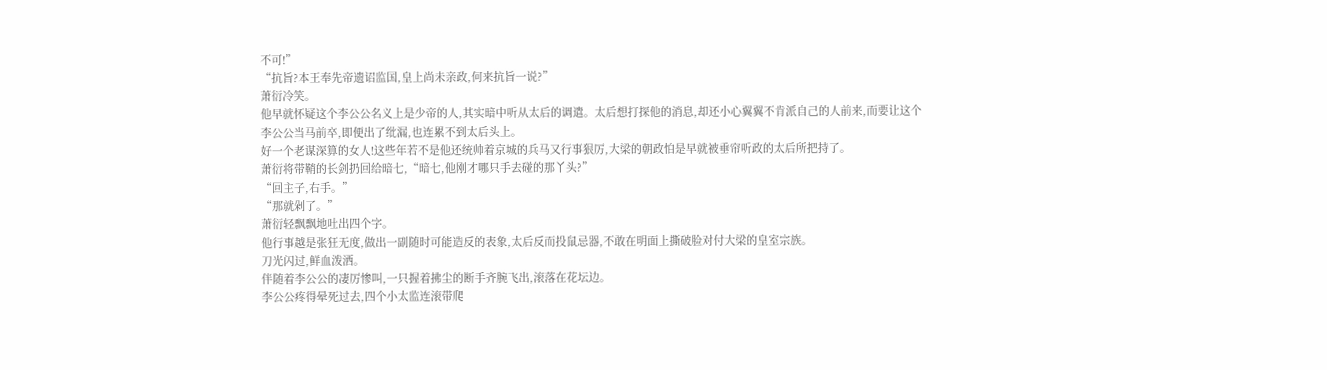不可!”
“抗旨?本王奉先帝遗诏监国,皇上尚未亲政,何来抗旨一说?”
萧衍冷笑。
他早就怀疑这个李公公名义上是少帝的人,其实暗中听从太后的调遣。太后想打探他的消息,却还小心翼翼不肯派自己的人前来,而要让这个李公公当马前卒,即便出了纰漏,也连累不到太后头上。
好一个老谋深算的女人!这些年若不是他还统帅着京城的兵马又行事狠厉,大梁的朝政怕是早就被垂帘听政的太后所把持了。
萧衍将带鞘的长剑扔回给暗七,“暗七,他刚才哪只手去碰的那丫头?”
“回主子,右手。”
“那就剁了。”
萧衍轻飘飘地吐出四个字。
他行事越是张狂无度,做出一副随时可能造反的表象,太后反而投鼠忌器,不敢在明面上撕破脸对付大梁的皇室宗族。
刀光闪过,鲜血泼洒。
伴随着李公公的凄厉惨叫,一只握着拂尘的断手齐腕飞出,滚落在花坛边。
李公公疼得晕死过去,四个小太监连滚带爬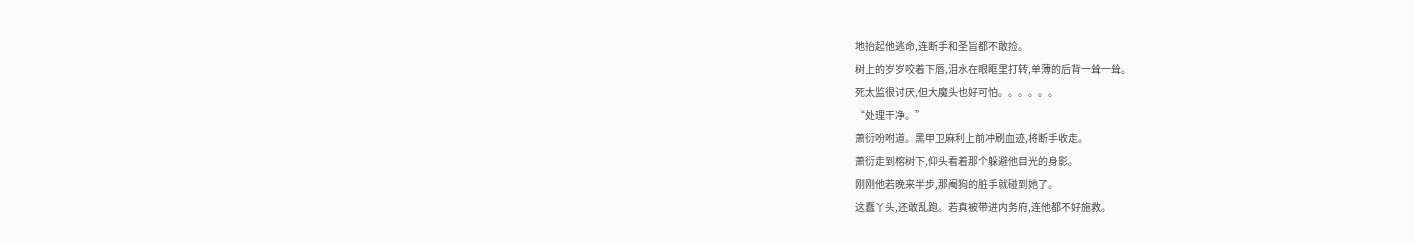地抬起他逃命,连断手和圣旨都不敢捡。
树上的岁岁咬着下唇,泪水在眼眶里打转,单薄的后背一耸一耸。
死太监很讨厌,但大魔头也好可怕。。。。。。
“处理干净。”
萧衍吩咐道。黑甲卫麻利上前冲刷血迹,将断手收走。
萧衍走到榕树下,仰头看着那个躲避他目光的身影。
刚刚他若晚来半步,那阉狗的脏手就碰到她了。
这蠢丫头,还敢乱跑。若真被带进内务府,连他都不好施救。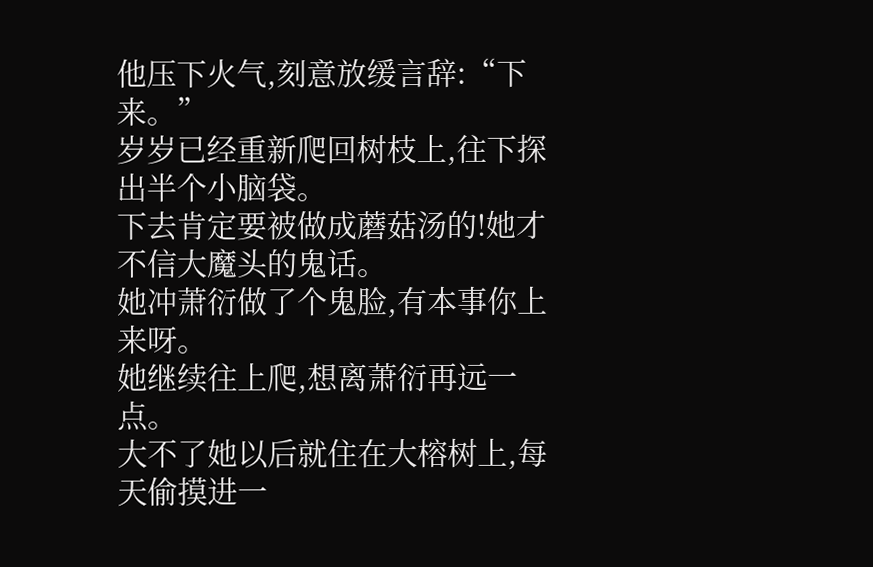他压下火气,刻意放缓言辞:“下来。”
岁岁已经重新爬回树枝上,往下探出半个小脑袋。
下去肯定要被做成蘑菇汤的!她才不信大魔头的鬼话。
她冲萧衍做了个鬼脸,有本事你上来呀。
她继续往上爬,想离萧衍再远一点。
大不了她以后就住在大榕树上,每天偷摸进一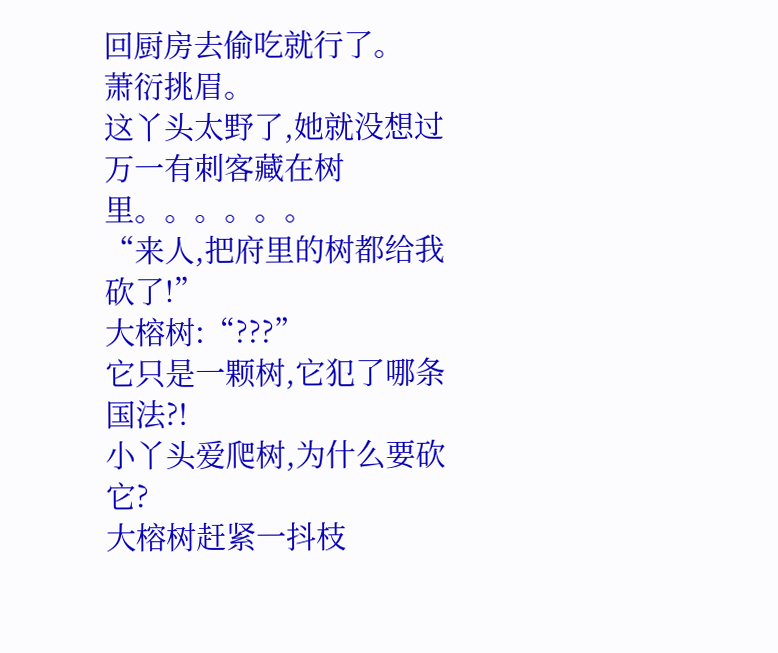回厨房去偷吃就行了。
萧衍挑眉。
这丫头太野了,她就没想过万一有刺客藏在树里。。。。。。
“来人,把府里的树都给我砍了!”
大榕树:“???”
它只是一颗树,它犯了哪条国法?!
小丫头爱爬树,为什么要砍它?
大榕树赶紧一抖枝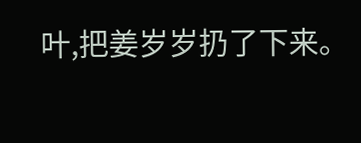叶,把姜岁岁扔了下来。